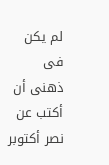لم يكن فى ذهنى أن أكتب عن نصر أكتوبر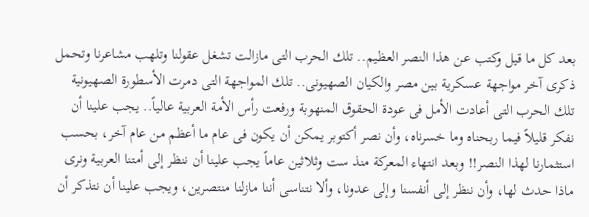بعد كل ما قيل وكتب عن هذا النصر العظيم.. تلك الحرب التى مازالت تشغل عقولنا وتلهب مشاعرنا وتحمل ذكرى آخر مواجهة عسكرية بين مصر والكيان الصهيونى.. تلك المواجهة التى دمرت الأسطورة الصهيونية تلك الحرب التى أعادت الأمل فى عودة الحقوق المنهوبة ورفعت رأس الأمة العربية عالياً.. يجب علينا أن نفكر قليلاً فيما ربحناه وما خسرناه، وأن نصر أكتوبر يمكن أن يكون فى عام ما أعظم من عام آخر، بحسب استثمارنا لهذا النصر!! وبعد انتهاء المعركة منذ ست وثلاثين عاماً يجب علينا أن ننظر إلى أمتنا العربية ونرى ماذا حدث لها، وأن ننظر إلى أنفسنا وإلى عدونا، وألا نتناسى أننا مازلنا منتصرين، ويجب علينا أن نتذكر أن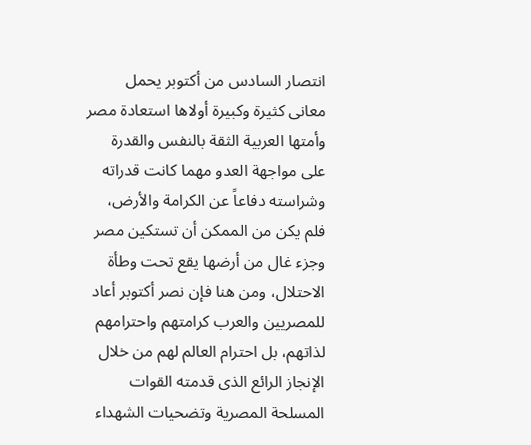انتصار السادس من أكتوبر يحمل معانى كثيرة وكبيرة أولاها استعادة مصر وأمتها العربية الثقة بالنفس والقدرة على مواجهة العدو مهما كانت قدراته وشراسته دفاعاً عن الكرامة والأرض، فلم يكن من الممكن أن تستكين مصر وجزء غال من أرضها يقع تحت وطأة الاحتلال، ومن هنا فإن نصر أكتوبر أعاد للمصريين والعرب كرامتهم واحترامهم لذاتهم، بل احترام العالم لهم من خلال الإنجاز الرائع الذى قدمته القوات المسلحة المصرية وتضحيات الشهداء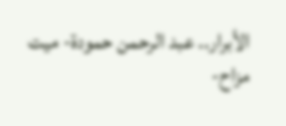الأبرار.. عبد الرحمن حمودة- ميت مزاح-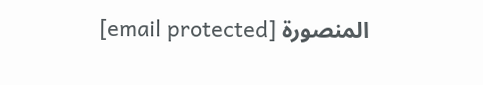المنصورة [email protected]